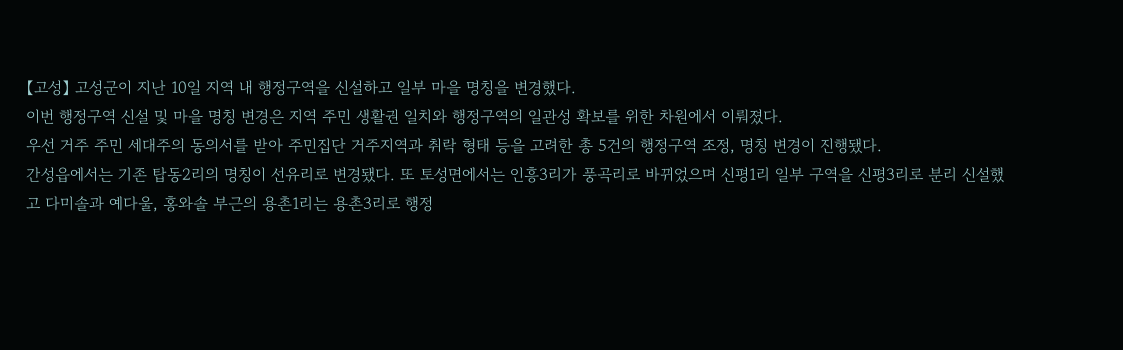【고성】 고성군이 지난 10일 지역 내 행정구역을 신설하고 일부 마을 명칭을 변경했다.
이번 행정구역 신설 및 마을 명칭 변경은 지역 주민 생활권 일치와 행정구역의 일관성 확보를 위한 차원에서 이뤄졌다.
우선 거주 주민 세대주의 동의서를 받아 주민집단 거주지역과 취락 형태 등을 고려한 총 5건의 행정구역 조정, 명칭 변경이 진행됐다.
간성읍에서는 기존 탑동2리의 명칭이 선유리로 변경됐다. 또 토성면에서는 인흥3리가 풍곡리로 바뀌었으며 신평1리 일부 구역을 신평3리로 분리 신설했고 다미솔과 예다울, 홍와솔 부근의 용촌1리는 용촌3리로 행정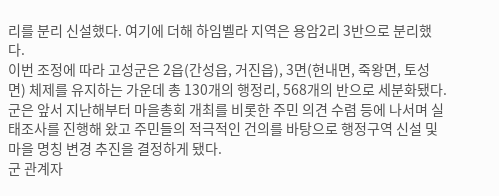리를 분리 신설했다. 여기에 더해 하임벨라 지역은 용암2리 3반으로 분리했다.
이번 조정에 따라 고성군은 2읍(간성읍, 거진읍), 3면(현내면, 죽왕면, 토성면) 체제를 유지하는 가운데 총 130개의 행정리, 568개의 반으로 세분화됐다.
군은 앞서 지난해부터 마을총회 개최를 비롯한 주민 의견 수렴 등에 나서며 실태조사를 진행해 왔고 주민들의 적극적인 건의를 바탕으로 행정구역 신설 및 마을 명칭 변경 추진을 결정하게 됐다.
군 관계자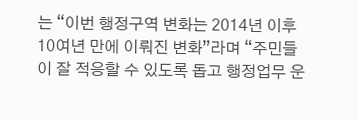는 “이번 행정구역 변화는 2014년 이후 10여년 만에 이뤄진 변화”라며 “주민들이 잘 적응할 수 있도록 돕고 행정업무 운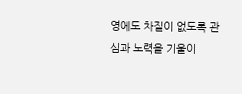영에도 차질이 없도록 관심과 노력을 기울이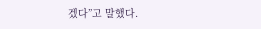겠다”고 말했다.